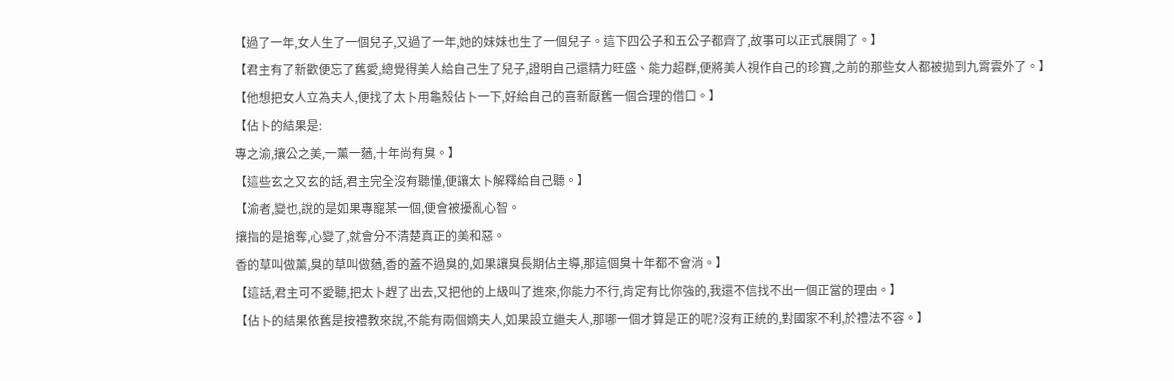【過了一年,女人生了一個兒子,又過了一年,她的妹妹也生了一個兒子。這下四公子和五公子都齊了,故事可以正式展開了。】
【君主有了新歡便忘了舊愛,總覺得美人給自己生了兒子,證明自己還精力旺盛、能力超群,便將美人視作自己的珍寶,之前的那些女人都被拋到九霄雲外了。】
【他想把女人立為夫人,便找了太卜用龜殼佔卜一下,好給自己的喜新厭舊一個合理的借口。】
【佔卜的結果是:
專之渝,攘公之美,一薰一蕕,十年尚有臭。】
【這些玄之又玄的話,君主完全沒有聽懂,便讓太卜解釋給自己聽。】
【渝者,變也,說的是如果專寵某一個,便會被擾亂心智。
攘指的是搶奪,心變了,就會分不清楚真正的美和惡。
香的草叫做薰,臭的草叫做蕕,香的蓋不過臭的,如果讓臭長期佔主導,那這個臭十年都不會消。】
【這話,君主可不愛聽,把太卜趕了出去,又把他的上級叫了進來,你能力不行,肯定有比你強的,我還不信找不出一個正當的理由。】
【佔卜的結果依舊是按禮教來說,不能有兩個嫡夫人,如果設立繼夫人,那哪一個才算是正的呢?沒有正統的,對國家不利,於禮法不容。】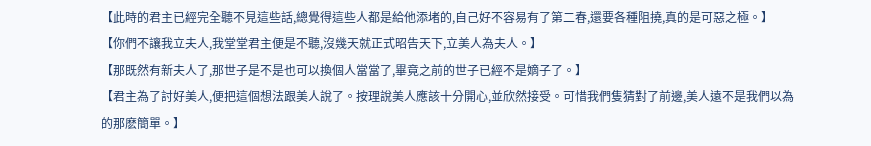【此時的君主已經完全聽不見這些話,總覺得這些人都是給他添堵的,自己好不容易有了第二春,還要各種阻撓,真的是可惡之極。】
【你們不讓我立夫人,我堂堂君主便是不聽,沒幾天就正式昭告天下,立美人為夫人。】
【那既然有新夫人了,那世子是不是也可以換個人當當了,畢竟之前的世子已經不是嫡子了。】
【君主為了討好美人,便把這個想法跟美人說了。按理說美人應該十分開心,並欣然接受。可惜我們隻猜對了前邊,美人遠不是我們以為的那麽簡單。】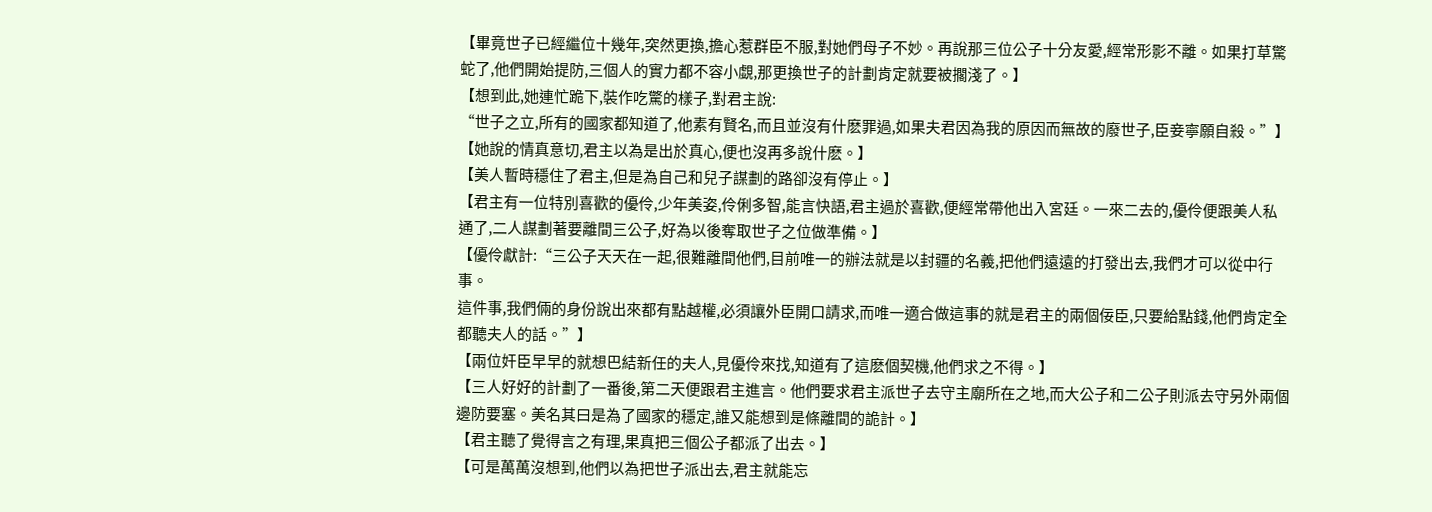【畢竟世子已經繼位十幾年,突然更換,擔心惹群臣不服,對她們母子不妙。再說那三位公子十分友愛,經常形影不離。如果打草驚蛇了,他們開始提防,三個人的實力都不容小覷,那更換世子的計劃肯定就要被擱淺了。】
【想到此,她連忙跪下,裝作吃驚的樣子,對君主說:
“世子之立,所有的國家都知道了,他素有賢名,而且並沒有什麽罪過,如果夫君因為我的原因而無故的廢世子,臣妾寧願自殺。”】
【她說的情真意切,君主以為是出於真心,便也沒再多說什麽。】
【美人暫時穩住了君主,但是為自己和兒子謀劃的路卻沒有停止。】
【君主有一位特別喜歡的優伶,少年美姿,伶俐多智,能言快語,君主過於喜歡,便經常帶他出入宮廷。一來二去的,優伶便跟美人私通了,二人謀劃著要離間三公子,好為以後奪取世子之位做準備。】
【優伶獻計:“三公子天天在一起,很難離間他們,目前唯一的辦法就是以封疆的名義,把他們遠遠的打發出去,我們才可以從中行事。
這件事,我們倆的身份說出來都有點越權,必須讓外臣開口請求,而唯一適合做這事的就是君主的兩個佞臣,只要給點錢,他們肯定全都聽夫人的話。”】
【兩位奸臣早早的就想巴結新任的夫人,見優伶來找,知道有了這麽個契機,他們求之不得。】
【三人好好的計劃了一番後,第二天便跟君主進言。他們要求君主派世子去守主廟所在之地,而大公子和二公子則派去守另外兩個邊防要塞。美名其曰是為了國家的穩定,誰又能想到是條離間的詭計。】
【君主聽了覺得言之有理,果真把三個公子都派了出去。】
【可是萬萬沒想到,他們以為把世子派出去,君主就能忘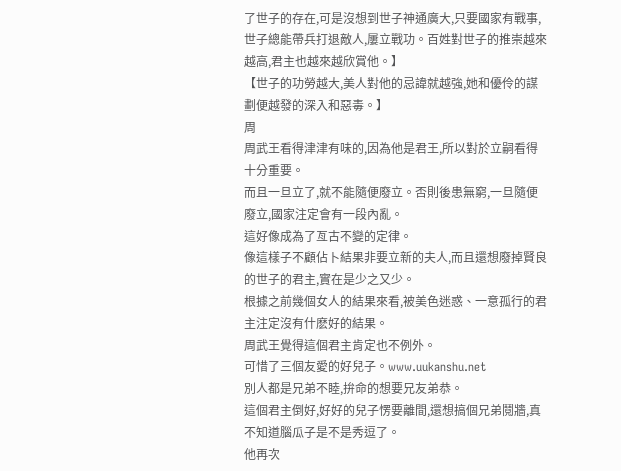了世子的存在,可是沒想到世子神通廣大,只要國家有戰事,世子總能帶兵打退敵人,屢立戰功。百姓對世子的推崇越來越高,君主也越來越欣賞他。】
【世子的功勞越大,美人對他的忌諱就越強,她和優伶的謀劃便越發的深入和惡毒。】
周
周武王看得津津有味的,因為他是君王,所以對於立嗣看得十分重要。
而且一旦立了,就不能隨便廢立。否則後患無窮,一旦隨便廢立,國家注定會有一段內亂。
這好像成為了亙古不變的定律。
像這樣子不顧佔卜結果非要立新的夫人,而且還想廢掉賢良的世子的君主,實在是少之又少。
根據之前幾個女人的結果來看,被美色迷惑、一意孤行的君主注定沒有什麽好的結果。
周武王覺得這個君主肯定也不例外。
可惜了三個友愛的好兒子。www.uukanshu.net
別人都是兄弟不睦,拚命的想要兄友弟恭。
這個君主倒好,好好的兒子愣要離間,還想搞個兄弟鬩牆,真不知道腦瓜子是不是秀逗了。
他再次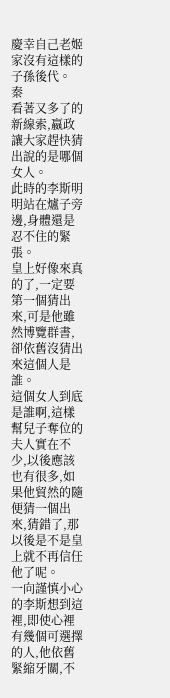慶幸自己老姬家沒有這樣的子孫後代。
秦
看著又多了的新線索,嬴政讓大家趕快猜出說的是哪個女人。
此時的李斯明明站在爐子旁邊,身體還是忍不住的緊張。
皇上好像來真的了,一定要第一個猜出來,可是他雖然博覽群書,卻依舊沒猜出來這個人是誰。
這個女人到底是誰啊,這樣幫兒子奪位的夫人實在不少,以後應該也有很多,如果他貿然的隨便猜一個出來,猜錯了,那以後是不是皇上就不再信任他了呢。
一向謹慎小心的李斯想到這裡,即使心裡有幾個可選擇的人,他依舊緊縮牙關,不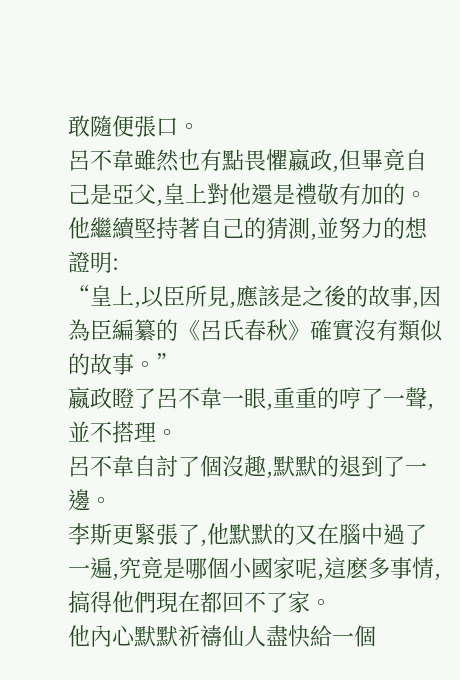敢隨便張口。
呂不韋雖然也有點畏懼嬴政,但畢竟自己是亞父,皇上對他還是禮敬有加的。
他繼續堅持著自己的猜測,並努力的想證明:
“皇上,以臣所見,應該是之後的故事,因為臣編纂的《呂氏春秋》確實沒有類似的故事。”
嬴政瞪了呂不韋一眼,重重的哼了一聲,並不搭理。
呂不韋自討了個沒趣,默默的退到了一邊。
李斯更緊張了,他默默的又在腦中過了一遍,究竟是哪個小國家呢,這麽多事情,搞得他們現在都回不了家。
他內心默默祈禱仙人盡快給一個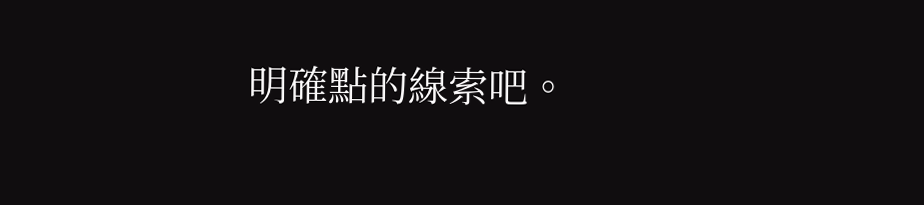明確點的線索吧。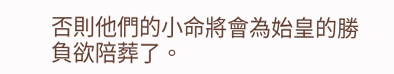否則他們的小命將會為始皇的勝負欲陪葬了。